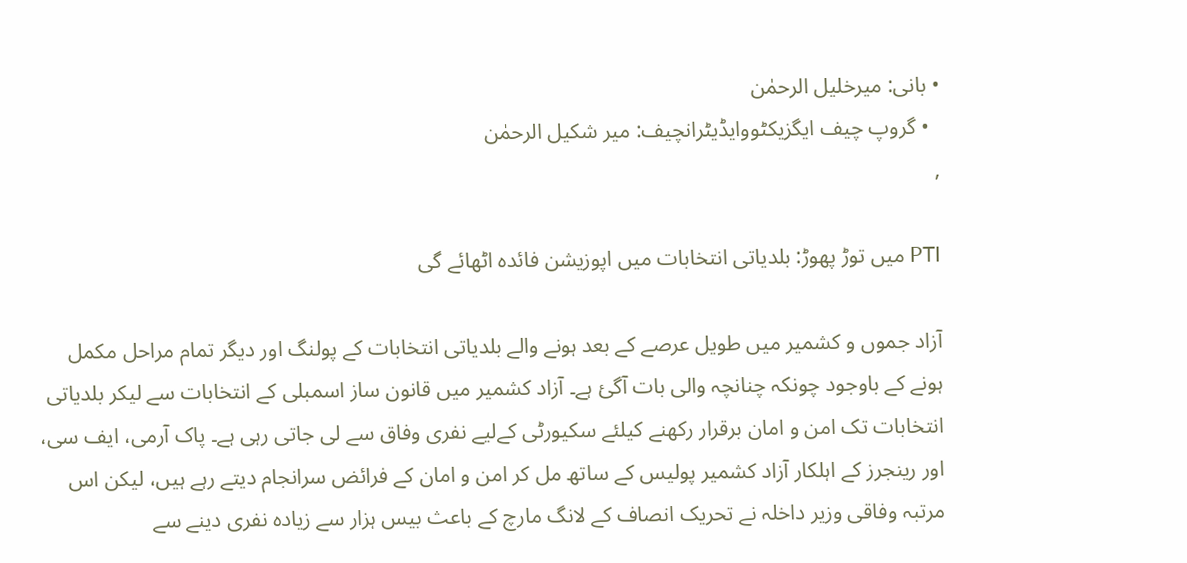• بانی: میرخلیل الرحمٰن
  • گروپ چیف ایگزیکٹووایڈیٹرانچیف: میر شکیل الرحمٰن
,

PTI میں توڑ پھوڑ: بلدیاتی انتخابات میں اپوزیشن فائدہ اٹھائے گی

آزاد جموں و کشمیر میں طویل عرصے کے بعد ہونے والے بلدیاتی انتخابات کے پولنگ اور دیگر تمام مراحل مکمل ہونے کے باوجود چونکہ چنانچہ والی بات آگئ ہے۔ آزاد کشمیر میں قانون ساز اسمبلی کے انتخابات سے لیکر بلدیاتی انتخابات تک امن و امان برقرار رکھنے کیلئے سکیورٹی کےلیے نفری وفاق سے لی جاتی رہی ہے۔ پاک آرمی، ایف سی، اور رینجرز کے اہلکار آزاد کشمیر پولیس کے ساتھ مل کر امن و امان کے فرائض سرانجام دیتے رہے ہیں، لیکن اس مرتبہ وفاقی وزیر داخلہ نے تحریک انصاف کے لانگ مارچ کے باعث بیس ہزار سے زیادہ نفری دینے سے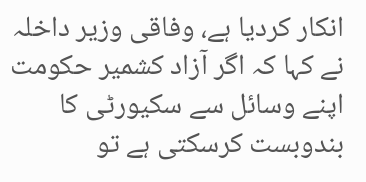انکار کردیا ہے، وفاقی وزیر داخلہ نے کہا کہ اگر آزاد کشمیر حکومت اپنے وسائل سے سکیورٹی کا بندوبست کرسکتی ہے تو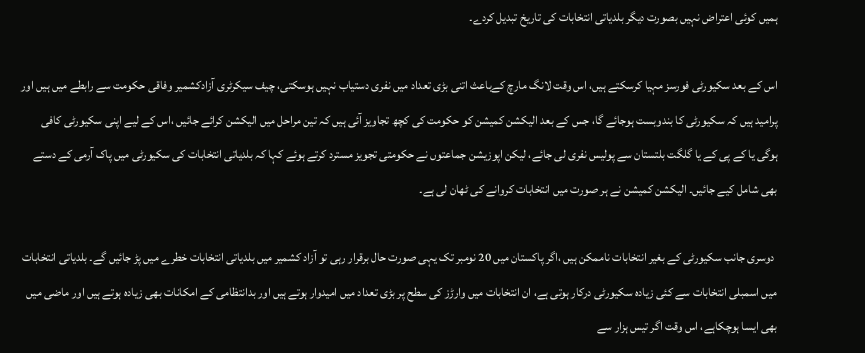ہمیں کوئی اعتراض نہیں بصورت دیگر بلدیاتی انتخابات کی تاریخ تبدیل کردے۔

اس کے بعد سکیورٹی فورسز مہیا کرسکتے ہیں، اس وقت لانگ مارچ کےباعث اتنی بڑی تعداد میں نفری دستیاب نہیں ہوسکتی، چیف سیکرٹری آزادکشمیر وفاقی حکومت سے رابطے میں ہیں اور پرامید ہیں کہ سکیورٹی کا بندوبست ہوجائے گا، جس کے بعد الیکشن کمیشن کو حکومت کی کچھ تجاویز آئی ہیں کہ تین مراحل میں الیکشن کرائے جائیں ،اس کے لیے اپنی سکیورٹی کافی ہوگی یا کے پی کے یا گلگت بلتستان سے پولیس نفری لی جائے، لیکن اپوزیشن جماعتوں نے حکومتی تجویز مسترد کرتے ہوئے کہا کہ بلدیاتی انتخابات کی سکیورٹی میں پاک آرمی کے دستے بھی شامل کیے جائیں۔ الیکشن کمیشن نے ہر صورت میں انتخابات کروانے کی ٹھان لی ہے۔

 دوسری جانب سکیورٹی کے بغیر انتخابات ناممکن ہیں ،اگر پاکستان میں 20 نومبر تک یہی صورت حال برقرار رہی تو آزاد کشمیر میں بلدیاتی انتخابات خطرے میں پڑ جائیں گے۔ بلدیاتی انتخابات میں اسمبلی انتخابات سے کئی زیادہ سکیورٹی درکار ہوتی ہے، ان انتخابات میں وارڑز کی سطح پر بڑی تعداد میں امیدوار ہوتے ہیں اور بدانتظامی کے امکانات بھی زیادہ ہوتے ہیں اور ماضی میں بھی ایسا ہوچکاہے، اس وقت اگر تیس ہزار سے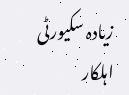زیادہ سکیورٹی اہلکار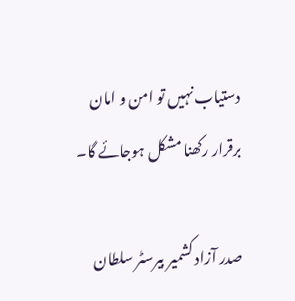دستیاب نہیں تو امن و امان برقرار رکھنا مشکل ہوجائے گا۔

صدر آزاد کشمیر بیرسٹر سلطان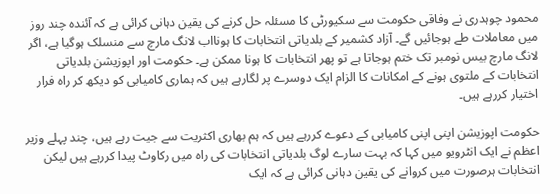محمود چوہدری نے وفاقی حکومت سے سکیورٹی کا مسئلہ حل کرنے کی یقین دہانی کرائی ہے کہ آئندہ چند روز میں معاملات طے ہوجائیں گے۔ آزاد کشمیر کے بلدیاتی انتخابات کا ہونااب لانگ مارچ سے منسلک ہوگیا ہے، اگر لانگ مارچ بیس نومبر تک ختم ہوجاتا ہے تو پھر انتخابات کا ہونا ممکن ہے۔ حکومت اور اپوزیشن بلدیاتی انتخابات کے ملتوی ہونے کے امکانات کا الزام ایک دوسرے پر لگارہے ہیں کہ ہماری کامیابی کو دیکھ کر راہ فرار اختیار کررہے ہیں۔

حکومت اپوزیشن اپنی اپنی کامیابی کے دعوے کررہے ہیں کہ ہم بھاری اکثریت سے جیت رہے ہیں، چند پہلے وزیر اعظم نے ایک انٹرویو میں کہا کہ بہت سارے لوگ بلدیاتی انتخابات کی راہ میں رکاوٹ پیدا کررہے ہیں لیکن انتخابات ہرصورت میں کروانے کی یقین دہانی کرائی ہے کہ ایک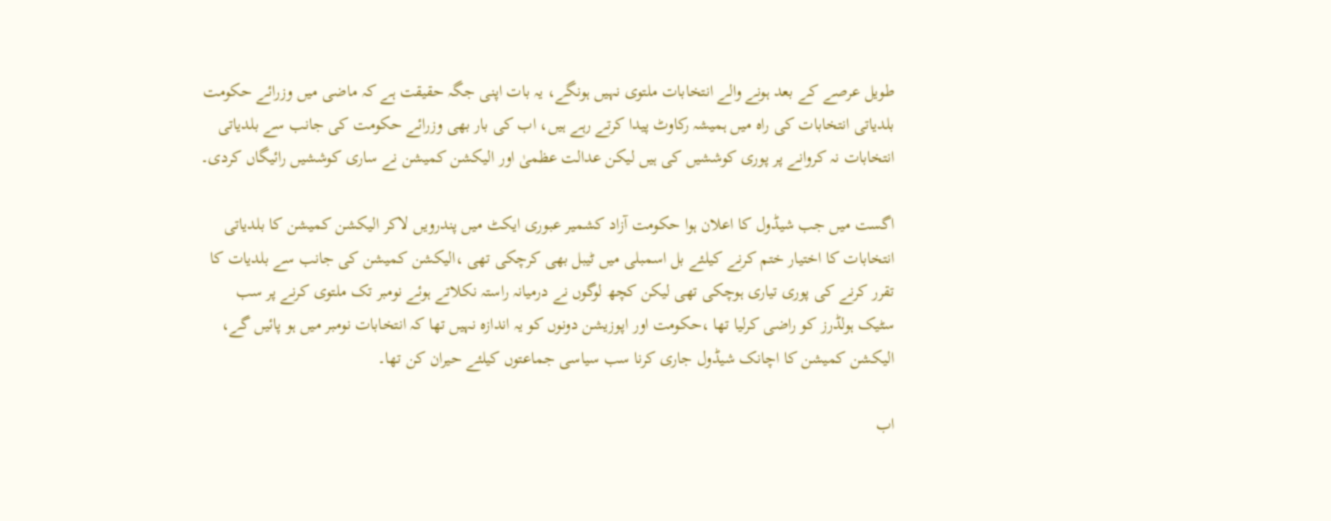طویل عرصے کے بعد ہونے والے انتخابات ملتوی نہیں ہونگے، یہ بات اپنی جگہ حقیقت ہے کہ ماضی میں وزرائے حکومت بلدیاتی انتخابات کی راہ میں ہمیشہ رکاوٹ پیدا کرتے رہے ہیں، اب کی بار بھی وزرائے حکومت کی جانب سے بلدیاتی انتخابات نہ کروانے پر پوری کوششیں کی ہیں لیکن عدالت عظمیٰ اور الیکشن کمیشن نے ساری کوششیں رائیگاں کردی۔

اگست میں جب شیڈول کا اعلان ہوا حکومت آزاد کشمیر عبوری ایکٹ میں پندرویں لاکر الیکشن کمیشن کا بلدیاتی انتخابات کا اختیار ختم کرنے کیلئے بل اسمبلی میں ٹیبل بھی کرچکی تھی ،الیکشن کمیشن کی جانب سے بلدیات کا تقرر کرنے کی پوری تیاری ہوچکی تھی لیکن کچھ لوگوں نے درمیانہ راستہ نکلاتے ہوئے نومبر تک ملتوی کرنے پر سب سٹیک ہولڈرز کو راضی کرلیا تھا ،حکومت اور اپوزیشن دونوں کو یہ اندازہ نہیں تھا کہ انتخابات نومبر میں ہو پائیں گے، الیکشن کمیشن کا اچانک شیڈول جاری کرنا سب سیاسی جماعتوں کیلئے حیران کن تھا۔

اب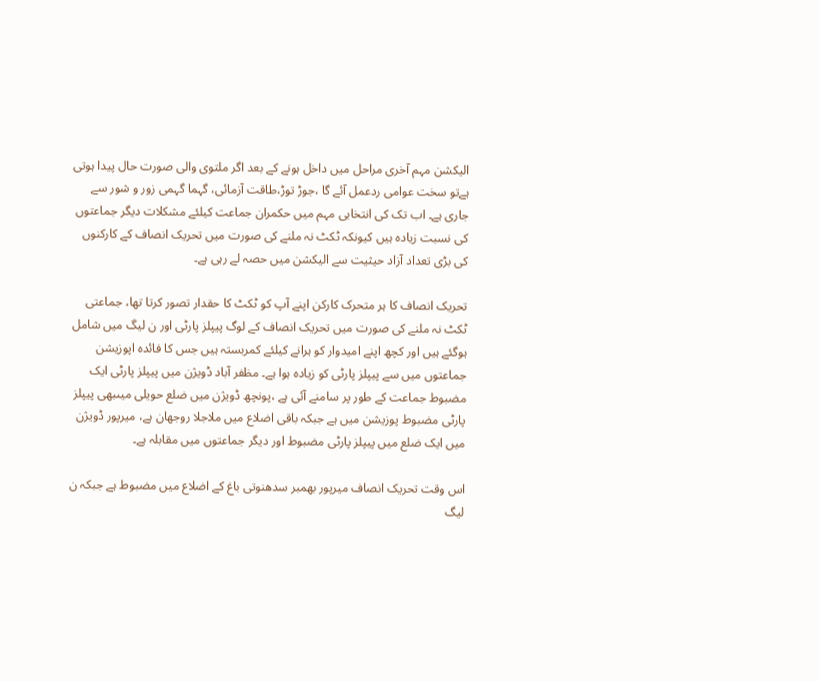الیکشن مہم آخری مراحل میں داخل ہونے کے بعد اگر ملتوی والی صورت حال پیدا ہوتی ہےتو سخت عوامی ردعمل آئے گا ،جوڑ توڑ،طاقت آزمائی، گہما گہمی زور و شور سے جاری ہے۔ اب تک کی انتخابی مہم میں حکمران جماعت کیلئے مشکلات دیگر جماعتوں کی نسبت زیادہ ہیں کیونکہ ٹکٹ نہ ملنے کی صورت میں تحریک انصاف کے کارکنوں کی بڑی تعداد آزاد حیثیت سے الیکشن میں حصہ لے رہی ہے۔

تحریک انصاف کا ہر متحرک کارکن اپنے آپ کو ٹکٹ کا حقدار تصور کرتا تھا، جماعتی ٹکٹ نہ ملنے کی صورت میں تحریک انصاف کے لوگ پیپلز پارٹی اور ن لیگ میں شامل ہوگئے ہیں اور کچھ اپنے امیدوار کو ہرانے کیلئے کمربستہ ہیں جس کا فائدہ اپوزیشن جماعتوں میں سے پیپلز پارٹی کو زیادہ ہوا ہے۔ مظفر آباد ڈویژن میں پیپلز پارٹی ایک مضبوط جماعت کے طور پر سامنے آئی ہے ،پونچھ ڈویژن میں ضلع حویلی میںبھی پیپلز پارٹی مضبوط پوزیشن میں ہے جبکہ باقی اضلاع میں ملاجلا روجھان ہے، میرپور ڈویژن میں ایک ضلع میں پیپلز پارٹی مضبوط اور دیگر جماعتوں میں مقابلہ ہے۔

اس وقت تحریک انصاف میرپور بھمبر سدھنوتی باغ کے اضلاع میں مضبوط ہے جبکہ ن لیگ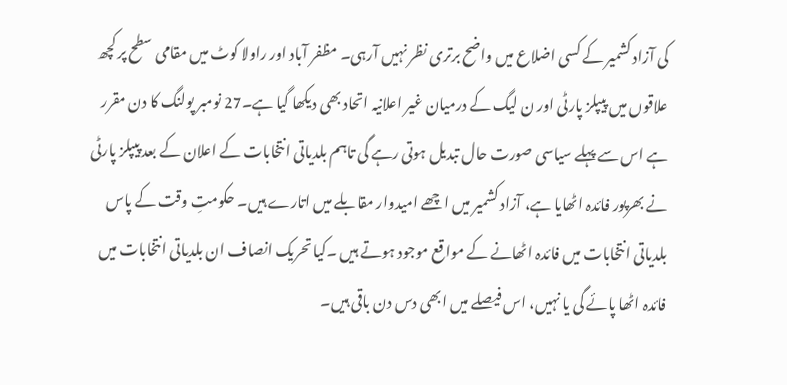کی آزاد کشمیر کے کسی اضلاع میں واضح برتری نظر نہیں آرہی۔ مظفر آباد اور راولا کوٹ میں مقامی سطح پر کچھ علاقوں میں پیپلز پارٹی اور ن لیگ کے درمیان غیر اعلانیہ اتحاد بھی دیکھا گیا ہے۔27 نومبر پولنگ کا دن مقرر ہے اس سے پہلے سیاسی صورت حال تبدیل ہوتی رہے گی تاہم بلدیاتی انتخابات کے اعلان کے بعد پیپلز پارٹی نے بھرپور فائدہ اٹھایا ہے، آزاد کشمیر میں اچھے امیدوار مقابلے میں اتارے ہیں۔ حکومتِ وقت کے پاس بلدیاتی انتخابات میں فائدہ اٹھانے کے مواقع موجود ہوتے ہیں ۔کیا تحریک انصاف ان بلدیاتی انتخابات میں فائدہ اٹھا پائے گی یا نہیں، اس فیصلے میں ابھی دس دن باقی ہیں۔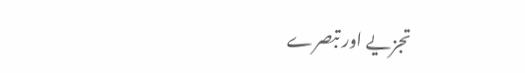تجزیے اور تبصرے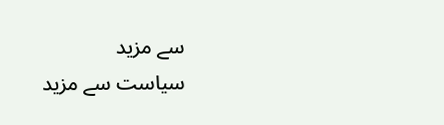سے مزید
سیاست سے مزید